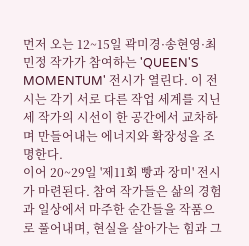먼저 오는 12~15일 곽미경·송현영·최민정 작가가 참여하는 'QUEEN'S MOMENTUM' 전시가 열린다. 이 전시는 각기 서로 다른 작업 세계를 지닌 세 작가의 시선이 한 공간에서 교차하며 만들어내는 에너지와 확장성을 조명한다.
이어 20~29일 '제11회 빵과 장미' 전시가 마련된다. 참여 작가들은 삶의 경험과 일상에서 마주한 순간들을 작품으로 풀어내며, 현실을 살아가는 힘과 그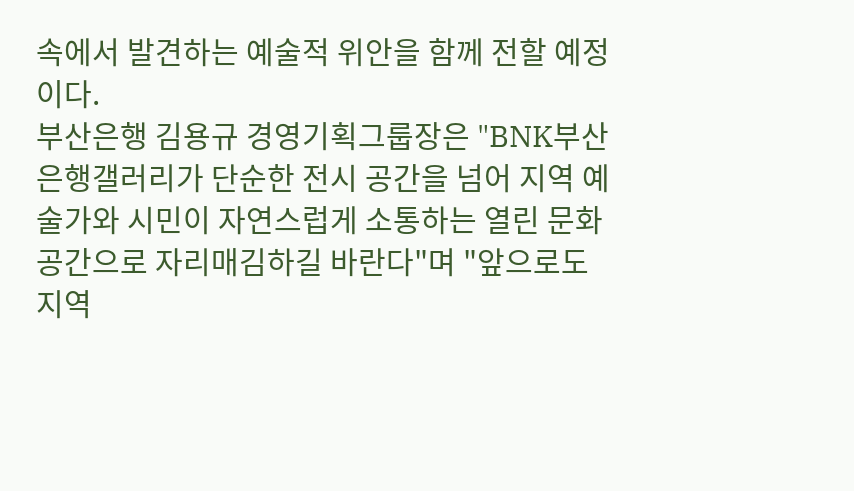속에서 발견하는 예술적 위안을 함께 전할 예정이다.
부산은행 김용규 경영기획그룹장은 "BNK부산은행갤러리가 단순한 전시 공간을 넘어 지역 예술가와 시민이 자연스럽게 소통하는 열린 문화공간으로 자리매김하길 바란다"며 "앞으로도 지역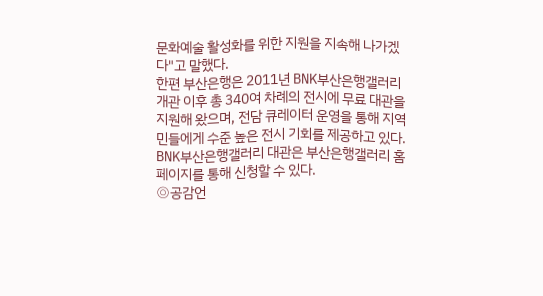문화예술 활성화를 위한 지원을 지속해 나가겠다"고 말했다.
한편 부산은행은 2011년 BNK부산은행갤러리 개관 이후 총 340여 차례의 전시에 무료 대관을 지원해 왔으며, 전담 큐레이터 운영을 통해 지역민들에게 수준 높은 전시 기회를 제공하고 있다.
BNK부산은행갤러리 대관은 부산은행갤러리 홈페이지를 통해 신청할 수 있다.
◎공감언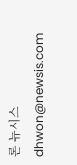론 뉴시스 dhwon@newsis.com